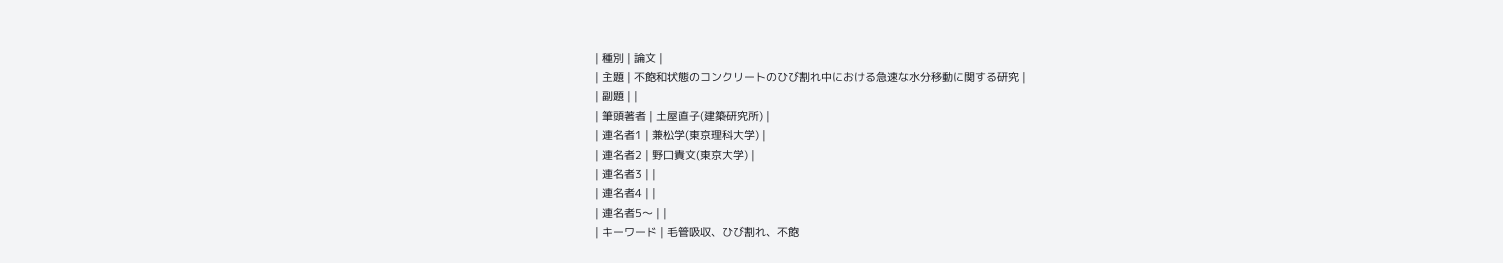| 種別 | 論文 |
| 主題 | 不飽和状態のコンクリートのひび割れ中における急速な水分移動に関する研究 |
| 副題 | |
| 筆頭著者 | 土屋直子(建築研究所) |
| 連名者1 | 兼松学(東京理科大学) |
| 連名者2 | 野口貴文(東京大学) |
| 連名者3 | |
| 連名者4 | |
| 連名者5〜 | |
| キーワード | 毛管吸収、ひび割れ、不飽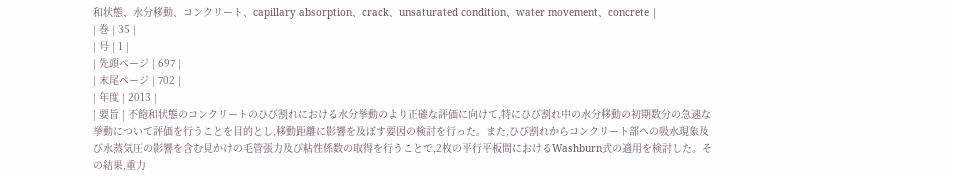和状態、水分移動、コンクリート、capillary absorption、crack、unsaturated condition、water movement、concrete |
| 巻 | 35 |
| 号 | 1 |
| 先頭ページ | 697 |
| 末尾ページ | 702 |
| 年度 | 2013 |
| 要旨 | 不飽和状態のコンクリートのひび割れにおける水分挙動のより正確な評価に向けて,特にひび割れ中の水分移動の初期数分の急速な挙動について評価を行うことを目的とし,移動距離に影響を及ぼす要因の検討を行った。また,ひび割れからコンクリート部への吸水現象及び水蒸気圧の影響を含む見かけの毛管張力及び粘性係数の取得を行うことで,2枚の平行平板間におけるWashburn式の適用を検討した。その結果,重力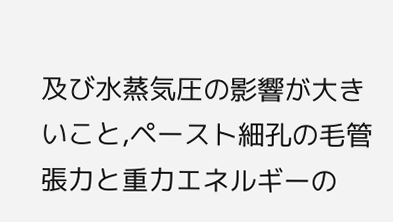及び水蒸気圧の影響が大きいこと,ペースト細孔の毛管張力と重力エネルギーの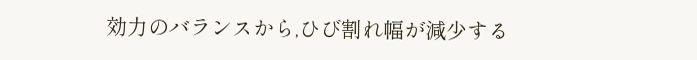効力のバランスから,ひび割れ幅が減少する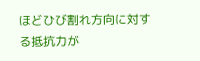ほどひび割れ方向に対する抵抗力が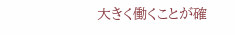大きく働くことが確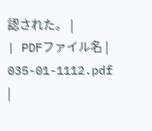認された。 |
| PDFファイル名 | 035-01-1112.pdf |